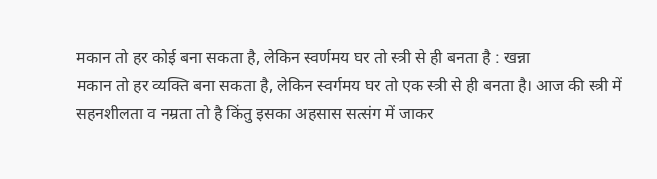मकान तो हर कोई बना सकता है, लेकिन स्वर्णमय घर तो स्त्री से ही बनता है : खन्ना
मकान तो हर व्यक्ति बना सकता है, लेकिन स्वर्गमय घर तो एक स्त्री से ही बनता है। आज की स्त्री में सहनशीलता व नम्रता तो है किंतु इसका अहसास सत्संग में जाकर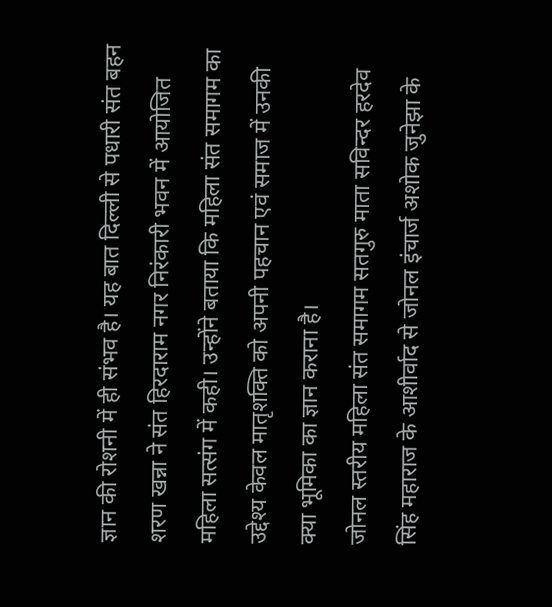ज्ञान की रोशनी में ही संभव है। यह बात दिल्ली से पधारी संत बहन शरण खन्ना ने संत हिरदाराम नगर निरंकारी भवन में आयोजित महिला सत्संग में कही। उन्होंने बताया कि महिला संत समागम का उद्देश्य केवल मातृशक्ति को अपनी पहचान एवं समाज में उनकी क्या भूमिका का ज्ञान कराना है।
जोनल स्तरीय महिला संत समागम सतगुरु माता सविन्दर हरदेव सिंह महाराज के आशीर्वाद से जोनल इंचार्ज अशोक जुनेझा के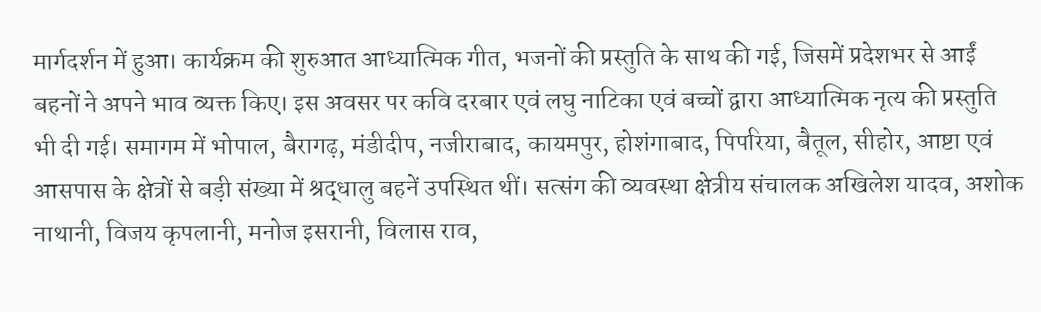मार्गदर्शन में हुआ। कार्यक्रम की शुरुआत आध्यात्मिक गीत, भजनों की प्रस्तुति के साथ की गई, जिसमें प्रदेशभर से आईं बहनों ने अपने भाव व्यक्त किए। इस अवसर पर कवि दरबार एवं लघु नाटिका एवं बच्चों द्वारा आध्यात्मिक नृत्य की प्रस्तुति भी दी गई। समागम में भोपाल, बैरागढ़, मंडीदीप, नजीराबाद, कायमपुर, होशंगाबाद, पिपरिया, बैतूल, सीहोर, आष्टा एवं आसपास के क्षेत्रों से बड़ी संख्या में श्रद्धालु बहनें उपस्थित थीं। सत्संग की व्यवस्था क्षेत्रीय संचालक अखिलेश यादव, अशोक नाथानी, विजय कृपलानी, मनोज इसरानी, विलास राव,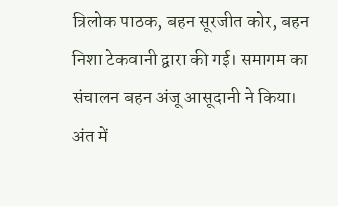त्रिलोक पाठक, बहन सूरजीत कोर, बहन निशा टेकवानी द्वारा की गई। समागम का संचालन बहन अंजू आसूदानी ने किया। अंत में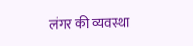लंगर की व्यवस्था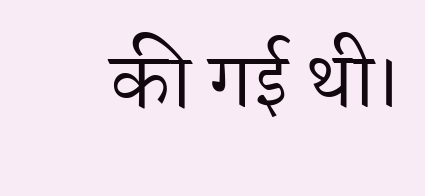की गई थी।